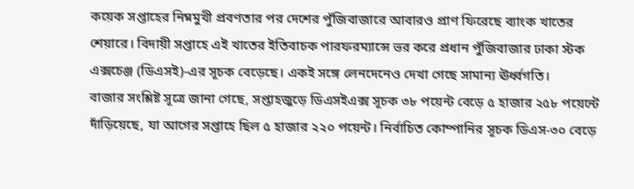কয়েক সপ্তাহের নিম্নমুখী প্রবণতার পর দেশের পুঁজিবাজারে আবারও প্রাণ ফিরেছে ব্যাংক খাতের শেয়ারে। বিদায়ী সপ্তাহে এই খাতের ইতিবাচক পারফরম্যান্সে ভর করে প্রধান পুঁজিবাজার ঢাকা স্টক এক্সচেঞ্জ (ডিএসই)-এর সূচক বেড়েছে। একই সঙ্গে লেনদেনেও দেখা গেছে সামান্য ঊর্ধ্বগতি।
বাজার সংশ্লিষ্ট সূত্রে জানা গেছে, সপ্তাহজুড়ে ডিএসইএক্স সূচক ৩৮ পয়েন্ট বেড়ে ৫ হাজার ২৫৮ পয়েন্টে দাঁড়িয়েছে, যা আগের সপ্তাহে ছিল ৫ হাজার ২২০ পয়েন্ট। নির্বাচিত কোম্পানির সূচক ডিএস-৩০ বেড়ে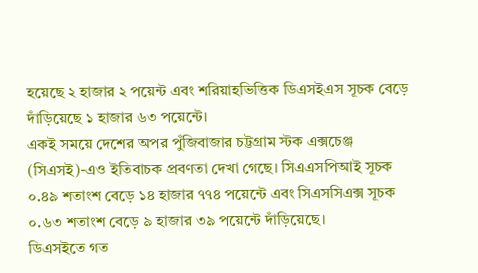হয়েছে ২ হাজার ২ পয়েন্ট এবং শরিয়াহভিত্তিক ডিএসইএস সূচক বেড়ে দাঁড়িয়েছে ১ হাজার ৬৩ পয়েন্টে।
একই সময়ে দেশের অপর পুঁজিবাজার চট্টগ্রাম স্টক এক্সচেঞ্জ (সিএসই)-এও ইতিবাচক প্রবণতা দেখা গেছে। সিএএসপিআই সূচক ০.৪৯ শতাংশ বেড়ে ১৪ হাজার ৭৭৪ পয়েন্টে এবং সিএসসিএক্স সূচক ০.৬৩ শতাংশ বেড়ে ৯ হাজার ৩৯ পয়েন্টে দাঁড়িয়েছে।
ডিএসইতে গত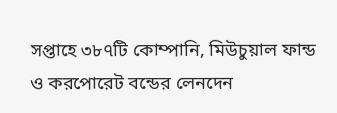সপ্তাহে ৩৮৭টি কোম্পানি, মিউচুয়াল ফান্ড ও করপোরেট বন্ডের লেনদেন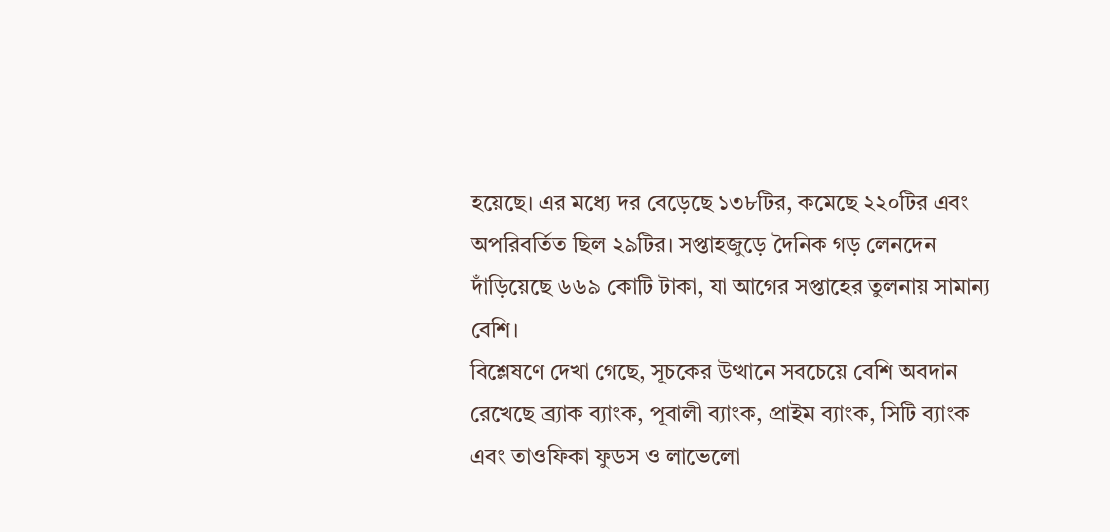হয়েছে। এর মধ্যে দর বেড়েছে ১৩৮টির, কমেছে ২২০টির এবং অপরিবর্তিত ছিল ২৯টির। সপ্তাহজুড়ে দৈনিক গড় লেনদেন দাঁড়িয়েছে ৬৬৯ কোটি টাকা, যা আগের সপ্তাহের তুলনায় সামান্য বেশি।
বিশ্লেষণে দেখা গেছে, সূচকের উত্থানে সবচেয়ে বেশি অবদান রেখেছে ব্র্যাক ব্যাংক, পূবালী ব্যাংক, প্রাইম ব্যাংক, সিটি ব্যাংক এবং তাওফিকা ফুডস ও লাভেলো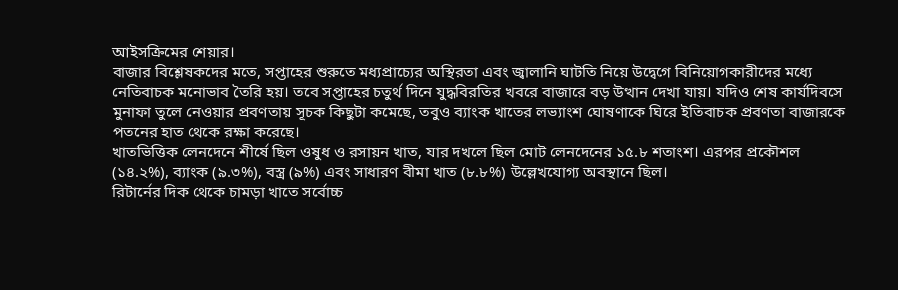আইসক্রিমের শেয়ার।
বাজার বিশ্লেষকদের মতে, সপ্তাহের শুরুতে মধ্যপ্রাচ্যের অস্থিরতা এবং জ্বালানি ঘাটতি নিয়ে উদ্বেগে বিনিয়োগকারীদের মধ্যে নেতিবাচক মনোভাব তৈরি হয়। তবে সপ্তাহের চতুর্থ দিনে যুদ্ধবিরতির খবরে বাজারে বড় উত্থান দেখা যায়। যদিও শেষ কার্যদিবসে মুনাফা তুলে নেওয়ার প্রবণতায় সূচক কিছুটা কমেছে, তবুও ব্যাংক খাতের লভ্যাংশ ঘোষণাকে ঘিরে ইতিবাচক প্রবণতা বাজারকে পতনের হাত থেকে রক্ষা করেছে।
খাতভিত্তিক লেনদেনে শীর্ষে ছিল ওষুধ ও রসায়ন খাত, যার দখলে ছিল মোট লেনদেনের ১৫.৮ শতাংশ। এরপর প্রকৌশল (১৪.২%), ব্যাংক (৯.৩%), বস্ত্র (৯%) এবং সাধারণ বীমা খাত (৮.৮%) উল্লেখযোগ্য অবস্থানে ছিল।
রিটার্নের দিক থেকে চামড়া খাতে সর্বোচ্চ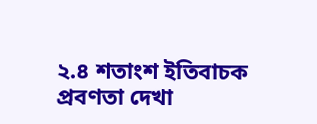২.৪ শতাংশ ইতিবাচক প্রবণতা দেখা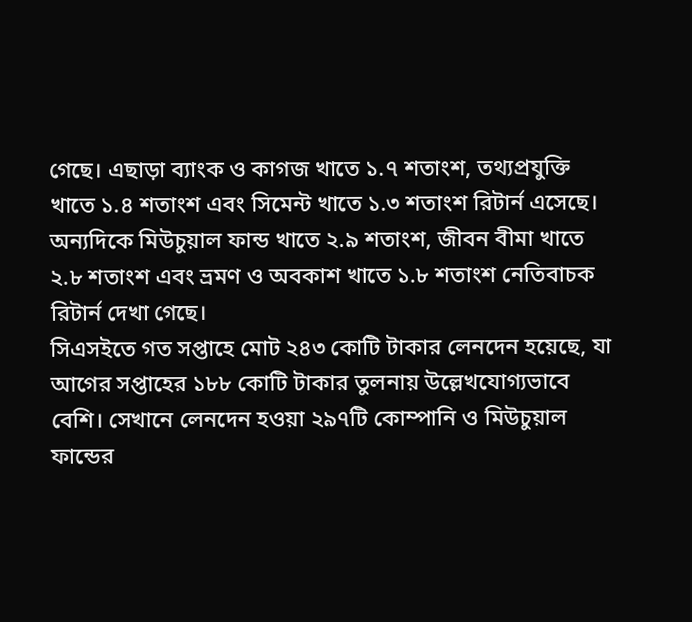গেছে। এছাড়া ব্যাংক ও কাগজ খাতে ১.৭ শতাংশ, তথ্যপ্রযুক্তি খাতে ১.৪ শতাংশ এবং সিমেন্ট খাতে ১.৩ শতাংশ রিটার্ন এসেছে। অন্যদিকে মিউচুয়াল ফান্ড খাতে ২.৯ শতাংশ, জীবন বীমা খাতে ২.৮ শতাংশ এবং ভ্রমণ ও অবকাশ খাতে ১.৮ শতাংশ নেতিবাচক রিটার্ন দেখা গেছে।
সিএসইতে গত সপ্তাহে মোট ২৪৩ কোটি টাকার লেনদেন হয়েছে, যা আগের সপ্তাহের ১৮৮ কোটি টাকার তুলনায় উল্লেখযোগ্যভাবে বেশি। সেখানে লেনদেন হওয়া ২৯৭টি কোম্পানি ও মিউচুয়াল ফান্ডের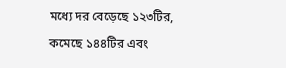মধ্যে দর বেড়েছে ১২৩টির, কমেছে ১৪৪টির এবং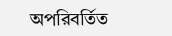অপরিবর্তিত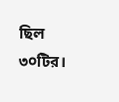ছিল ৩০টির।